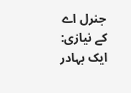جنرل اے کے نیازی: ایک بہادر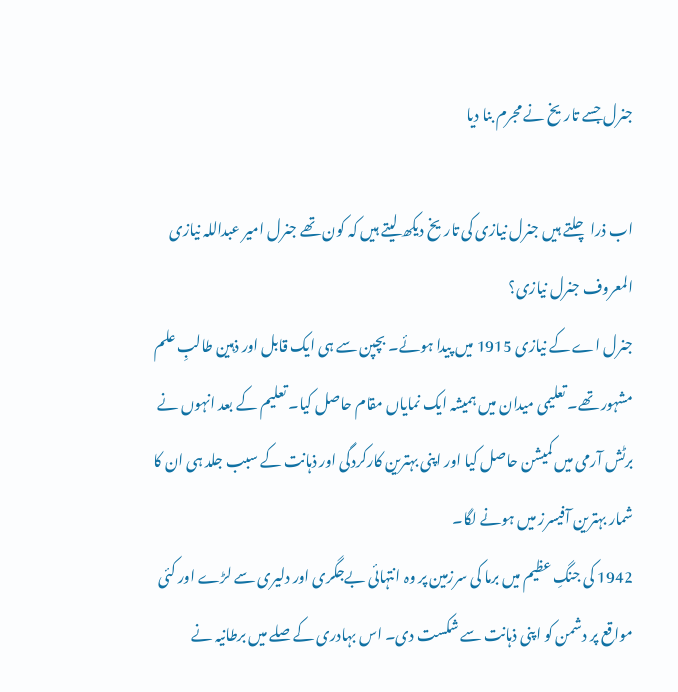جنرل جسے تاریخ نے مجرم بنا دیا

اب ذرا چلتے ہیں جنرل نیازی کی تاریخ دیکھ لیتے ہیں کہ کون تھے جنرل امیر عبداللہ نیازی المعروف جنرل نیازی؟
جنرل اے کے نیازی 1915 میں پیدا ہوئے۔ بچپن سے ہی ایک قابل اور ذہین طالبِ علم مشہور تھے۔ تعلیمی میدان میں ہمیشہ ایک نمایاں مقام حاصل کیا۔ تعلیم کے بعد انہوں نے برٹش آرمی میں کمیشن حاصل کیا اور اپنی بہترین کارکردگی اور ذہانت کے سبب جلد ہی ان کا شمار بہترین آفیسرز میں ہونے لگا۔
1942 کی جنگِ عظیم میں برما کی سرزمین پر وہ انتہائی بےجگری اور دلیری سے لڑے اور کئی مواقع پر دشمن کو اپنی ذہانت سے شکست دی۔ اس بہادری کے صلے میں برطانیہ نے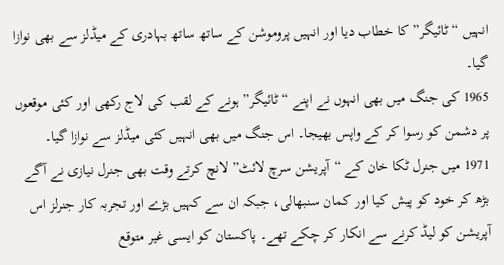انہیں “ٹائیگر” کا خطاب دیا اور انہیں پروموشن کے ساتھ ساتھ بہادری کے میڈلز سے بھی نوازا گیا۔
1965 کی جنگ میں بھی انہوں نے اپنے “ٹائیگر” ہونے کے لقب کی لاج رکھی اور کئی موقعوں پر دشمن کو رسوا کر کے واپس بھیجا۔ اس جنگ میں بھی انہیں کئی میڈلز سے نوازا گیا۔
1971 میں جنرل ٹکا خان کے “آپریشن سرچ لائٹ” لانچ کرتے وقت بھی جنرل نیازی نے آگے بڑھ کر خود کو پیش کیا اور کمان سنبھالی، جبکہ ان سے کہیں بڑے اور تجربہ کار جنرلز اس آپریشن کو لیڈ کرنے سے انکار کر چکے تھے۔ پاکستان کو ایسی غیر متوقع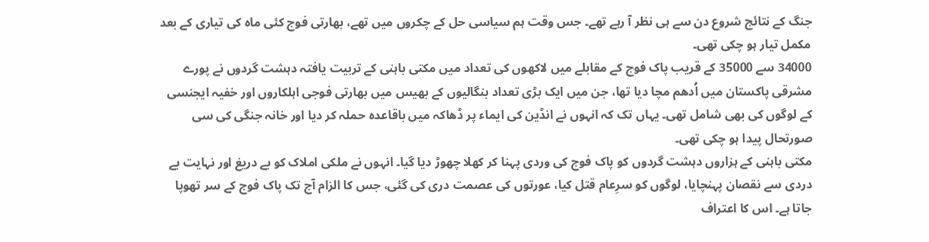جنگ کے نتائج شروع دن سے ہی نظر آ رہے تھے۔ جس وقت ہم سیاسی حل کے چکروں میں تھے، بھارتی فوج کئی ماہ کی تیاری کے بعد مکمل تیار ہو چکی تھی۔
34000 سے 35000 کے قریب پاک فوج کے مقابلے میں لاکھوں کی تعداد میں مکتی باہنی کے تربیت یافتہ دہشت گردوں نے پورے مشرقی پاکستان میں اُدھم مچا دیا تھا، جن میں ایک بڑی تعداد بنگالیوں کے بھیس میں بھارتی فوجی اہلکاروں اور خفیہ ایجنسی کے لوگوں کی بھی شامل تھی۔ یہاں تک کہ انہوں نے انڈین کی ایماء پر ڈھاکہ میں باقاعدہ حملہ کر دیا اور خانہ جنگی کی سی صورتحال پیدا ہو چکی تھی۔
مکتی باہنی کے ہزاروں دہشت گردوں کو پاک فوج کی وردی پہنا کر کھلا چھوڑ دیا گیا۔ انہوں نے ملکی املاک کو بے دریغ اور نہایت بے دردی سے نقصان پہنچایا، لوگوں کو سرِعام قتل کیا، عورتوں کی عصمت دری کی گئی، جس کا الزام آج تک پاک فوج کے سر تھوپا جاتا ہے۔ اس کا اعتراف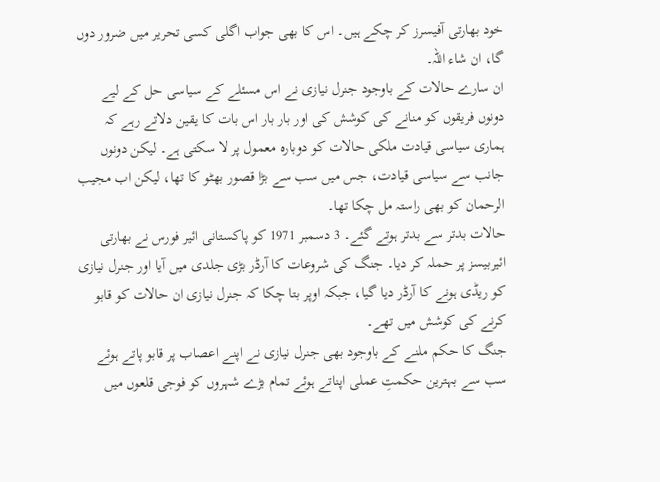خود بھارتی آفیسرز کر چکے ہیں۔ اس کا بھی جواب اگلی کسی تحریر میں ضرور دوں گا، ان شاء اللہ۔
ان سارے حالات کے باوجود جنرل نیازی نے اس مسئلے کے سیاسی حل کے لیے دونوں فریقوں کو منانے کی کوشش کی اور بار بار اس بات کا یقین دلاتے رہے کہ ہماری سیاسی قیادت ملکی حالات کو دوبارہ معمول پر لا سکتی ہے۔ لیکن دونوں جانب سے سیاسی قیادت، جس میں سب سے بڑا قصور بھٹو کا تھا، لیکن اب مجیب الرحمان کو بھی راستہ مل چکا تھا۔
حالات بدتر سے بدتر ہوتے گئے۔ 3 دسمبر 1971 کو پاکستانی ائیر فورس نے بھارتی ائیربیسز پر حملہ کر دیا۔ جنگ کی شروعات کا آرڈر بڑی جلدی میں آیا اور جنرل نیازی کو ریڈی ہونے کا آرڈر دیا گیا، جبکہ اوپر بتا چکا کہ جنرل نیازی ان حالات کو قابو کرنے کی کوشش میں تھے۔
جنگ کا حکم ملنے کے باوجود بھی جنرل نیازی نے اپنے اعصاب پر قابو پاتے ہوئے سب سے بہترین حکمتِ عملی اپناتے ہوئے تمام بڑے شہروں کو فوجی قلعوں میں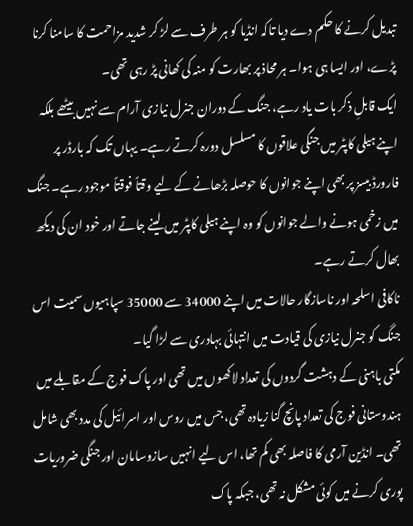تبدیل کرنے کا حکم دے دیا تاکہ انڈیا کو ہر طرف سے لڑ کر شدید مزاحمت کا سامنا کرنا پڑے، اور ایسا ہی ہوا۔ ہر محاذ پر بھارت کو منہ کی کھانی پڑ رہی تھی۔
ایک قابلِ ذکر بات یاد رہے، جنگ کے دوران جنرل نیازی آرام سے نہیں بیٹھے بلکہ اپنے ہیلی کاپٹر میں جنگی علاقوں کا مسلسل دورہ کرتے رہے۔ یہاں تک کہ بارڈر پر فارورڈ بیسز پر بھی اپنے جوانوں کا حوصلہ بڑھانے کے لیے وقتاً فوقتاً موجود رہے۔ جنگ میں زخمی ہونے والے جوانوں کو وہ اپنے ہیلی کاپٹر میں لینے جاتے اور خود ان کی دیکھ بھال کرتے رہے۔
ناکافی اسلحہ اور ناسازگار حالات میں اپنے 34000 سے 35000 سپاہیوں سمیت اس جنگ کو جنرل نیازی کی قیادت میں انتہائی بہادری سے لڑا گیا۔
مکتی باہنی کے دہشت گردوں کی تعداد لاکھوں میں تھی اور پاک فوج کے مقابلے میں ہندوستانی فوج کی تعداد پانچ گنا زیادہ تھی، جس میں روس اور اسرائیل کی مدد بھی شامل تھی۔ انڈین آرمی کا فاصلہ بھی کم تھا، اس لیے انہیں سازوسامان اور جنگی ضروریات پوری کرنے میں کوئی مشکل نہ تھی، جبکہ پاک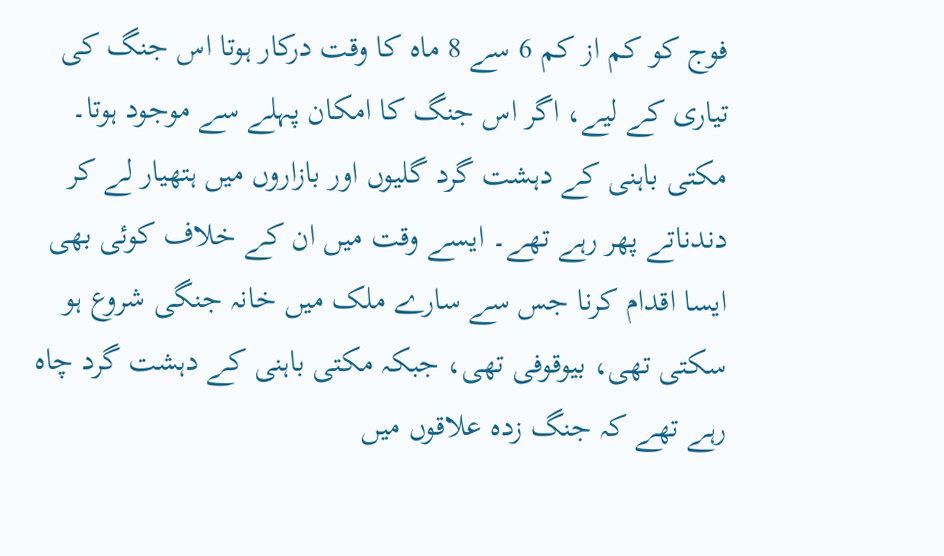فوج کو کم از کم 6 سے 8 ماہ کا وقت درکار ہوتا اس جنگ کی تیاری کے لیے، اگر اس جنگ کا امکان پہلے سے موجود ہوتا۔
مکتی باہنی کے دہشت گرد گلیوں اور بازاروں میں ہتھیار لے کر دندناتے پھر رہے تھے۔ ایسے وقت میں ان کے خلاف کوئی بھی ایسا اقدام کرنا جس سے سارے ملک میں خانہ جنگی شروع ہو سکتی تھی، بیوقوفی تھی، جبکہ مکتی باہنی کے دہشت گرد چاہ رہے تھے کہ جنگ زدہ علاقوں میں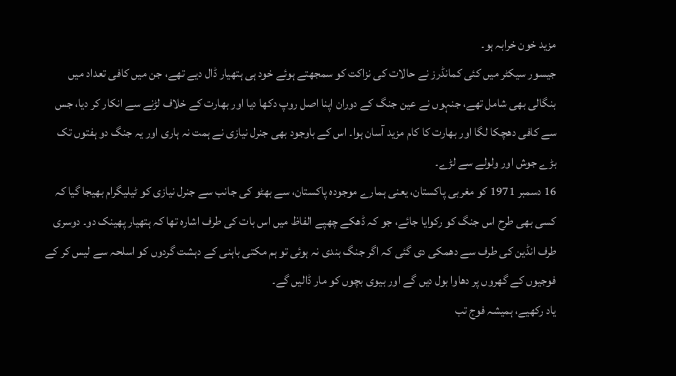مزید خون خرابہ ہو۔
جیسور سیکٹر میں کئی کمانڈرز نے حالات کی نزاکت کو سمجھتے ہوئے خود ہی ہتھیار ڈال دیے تھے، جن میں کافی تعداد میں بنگالی بھی شامل تھے، جنہوں نے عین جنگ کے دوران اپنا اصل روپ دکھا دیا اور بھارت کے خلاف لڑنے سے انکار کر دیا، جس سے کافی دھچکا لگا اور بھارت کا کام مزید آسان ہوا۔ اس کے باوجود بھی جنرل نیازی نے ہمت نہ ہاری اور یہ جنگ دو ہفتوں تک بڑے جوش اور ولولے سے لڑے۔
16 دسمبر 1971 کو مغربی پاکستان، یعنی ہمارے موجودہ پاکستان، سے بھٹو کی جانب سے جنرل نیازی کو ٹیلیگرام بھیجا گیا کہ کسی بھی طرح اس جنگ کو رکوایا جائے، جو کہ ڈھکے چھپے الفاظ میں اس بات کی طرف اشارہ تھا کہ ہتھیار پھینک دو۔ دوسری طرف انڈین کی طرف سے دھمکی دی گئی کہ اگر جنگ بندی نہ ہوئی تو ہم مکتی باہنی کے دہشت گردوں کو اسلحہ سے لیس کر کے فوجیوں کے گھروں پر دھاوا بول دیں گے اور بیوی بچوں کو مار ڈالیں گے۔
یاد رکھیے، ہمیشہ فوج تب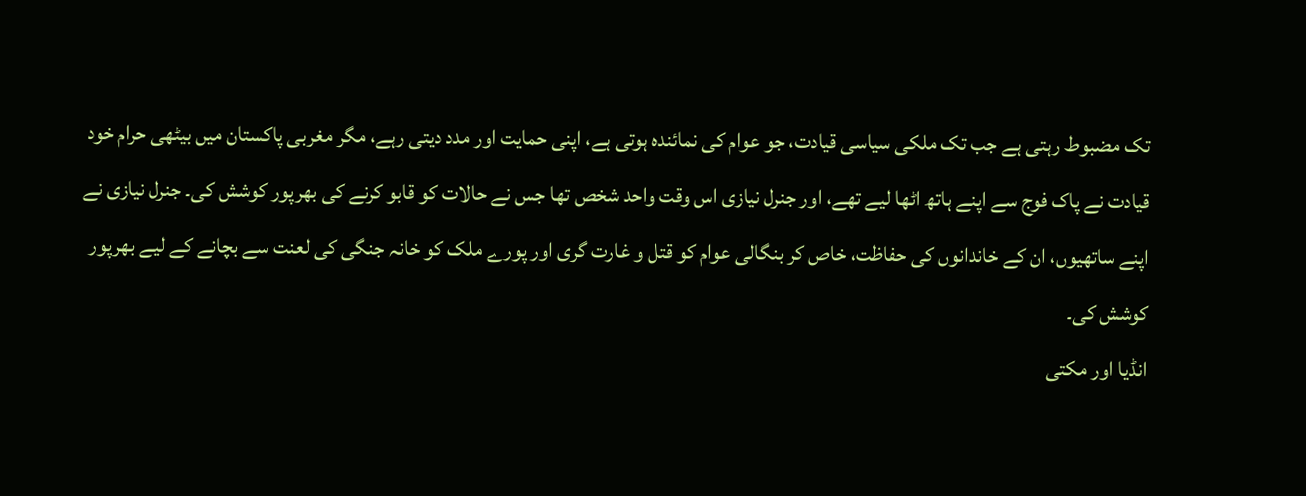تک مضبوط رہتی ہے جب تک ملکی سیاسی قیادت، جو عوام کی نمائندہ ہوتی ہے، اپنی حمایت اور مدد دیتی رہے، مگر مغربی پاکستان میں بیٹھی حرام خود قیادت نے پاک فوج سے اپنے ہاتھ اٹھا لیے تھے، اور جنرل نیازی اس وقت واحد شخص تھا جس نے حالات کو قابو کرنے کی بھرپور کوشش کی۔ جنرل نیازی نے اپنے ساتھیوں، ان کے خاندانوں کی حفاظت، خاص کر بنگالی عوام کو قتل و غارت گری اور پورے ملک کو خانہ جنگی کی لعنت سے بچانے کے لیے بھرپور کوشش کی۔
انڈیا اور مکتی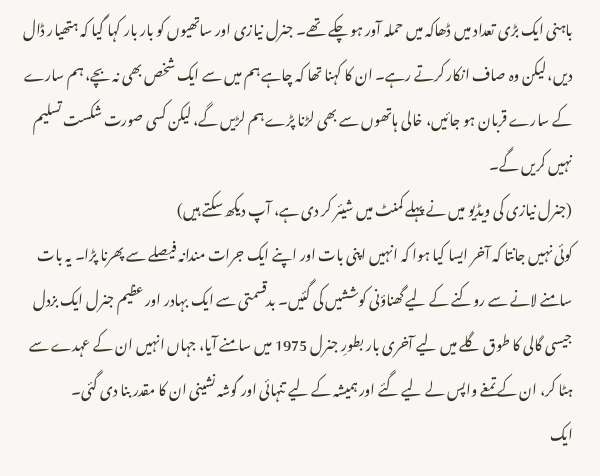باہنی ایک بڑی تعداد میں ڈھاکہ میں حملہ آور ہو چکے تھے۔ جنرل نیازی اور ساتھیوں کو بار بار کہا گیا کہ ہتھیار ڈال دیں، لیکن وہ صاف انکار کرتے رہے۔ ان کا کہنا تھا کہ چاہے ہم میں سے ایک شخص بھی نہ بچے، ہم سارے کے سارے قربان ہو جائیں، خالی ہاتھوں سے بھی لڑنا پڑے ہم لڑیں گے، لیکن کسی صورت شکست تسلیم نہیں کریں گے۔
(جنرل نیازی کی ویڈیو میں نے پہلے کمنٹ میں شیئر کر دی ہے، آپ دیکھ سکتے ہیں)
کوئی نہیں جانتا کہ آخر ایسا کیا ہوا کہ انہیں اپنی بات اور اپنے ایک جرات مندانہ فیصلے سے پھرنا پڑا۔ یہ بات سامنے لانے سے روکنے کے لیے گھناؤنی کوششیں کی گئیں۔ بدقسمتی سے ایک بہادر اور عظیم جنرل ایک بزدل جیسی گالی کا طوق گلے میں لیے آخری بار بطورِ جنرل 1975 میں سامنے آیا، جہاں انہیں ان کے عہدے سے ہٹا کر، ان کے تمغے واپس لے لیے گئے اور ہمیشہ کے لیے تنہائی اور گوشہ نشینی ان کا مقدر بنا دی گئی۔
ایک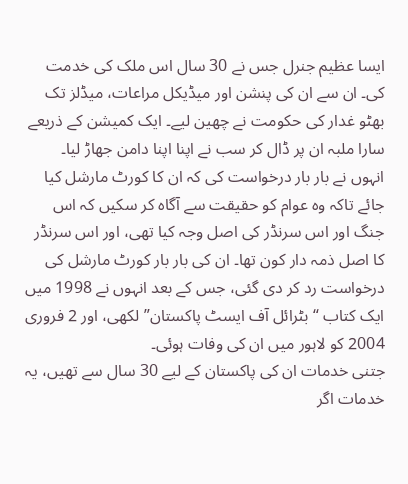ایسا عظیم جنرل جس نے 30 سال اس ملک کی خدمت کی۔ ان سے ان کی پنشن اور میڈیکل مراعات، میڈلز تک بھٹو غدار کی حکومت نے چھین لیے۔ ایک کمیشن کے ذریعے سارا ملبہ ان پر ڈال کر سب نے اپنا اپنا دامن جھاڑ لیا۔
انہوں نے بار بار درخواست کی کہ ان کا کورٹ مارشل کیا جائے تاکہ وہ عوام کو حقیقت سے آگاہ کر سکیں کہ اس جنگ اور اس سرنڈر کی اصل وجہ کیا تھی، اور اس سرنڈر کا اصل ذمہ دار کون تھا۔ ان کی بار بار کورٹ مارشل کی درخواست رد کر دی گئی، جس کے بعد انہوں نے 1998 میں ایک کتاب “بٹرائل آف ایسٹ پاکستان” لکھی، اور 2 فروری 2004 کو لاہور میں ان کی وفات ہوئی۔
جتنی خدمات ان کی پاکستان کے لیے 30 سال سے تھیں، یہ خدمات اگر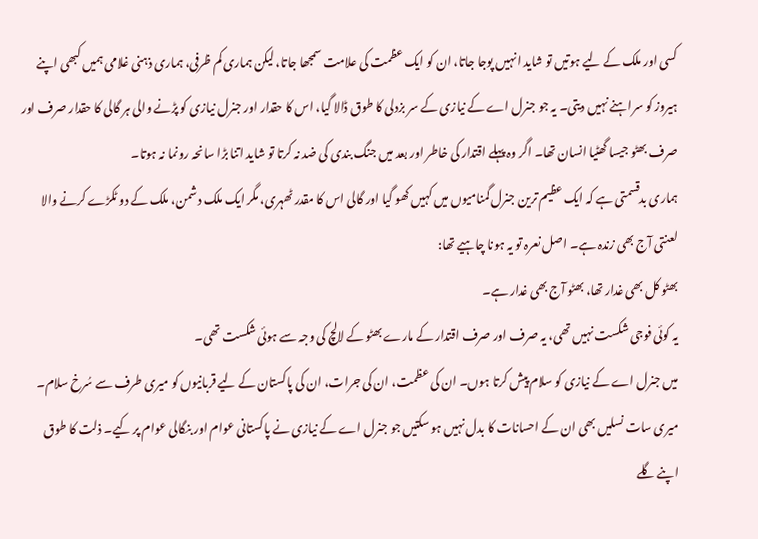کسی اور ملک کے لیے ہوتیں تو شاید انہیں پوجا جاتا، ان کو ایک عظمت کی علامت سمجھا جاتا، لیکن ہماری کم ظرفی، ہماری ذہنی غلامی ہمیں کبھی اپنے ہیروز کو سراہنے نہیں دیتی۔ یہ جو جنرل اے کے نیازی کے سر بزدلی کا طوق ڈالا گیا، اس کا حقدار اور جنرل نیازی کو پڑنے والی ہر گالی کا حقدار صرف اور صرف بھٹو جیسا گھٹیا انسان تھا۔ اگر وہ پہلے اقتدار کی خاطر اور بعد میں جنگ بندی کی ضد نہ کرتا تو شاید اتنا بڑا سانحہ رونما نہ ہوتا۔
ہماری بدقسمتی ہے کہ ایک عظیم ترین جنرل گمنامیوں میں کہیں کھو گیا اور گالی اس کا مقدر ٹھہری، مگر ایک ملک دشمن، ملک کے دو ٹکڑے کرنے والا لعنتی آج بھی زندہ ہے۔ اصل نعرہ تو یہ ہونا چاہیے تھا:
بھٹو کل بھی غدار تھا، بھٹو آج بھی غدار ہے۔
یہ کوئی فوجی شکست نہیں تھی، یہ صرف اور صرف اقتدار کے مارے بھٹو کے لالچ کی وجہ سے ہوئی شکست تھی۔
میں جنرل اے کے نیازی کو سلام پیش کرتا ہوں۔ ان کی عظمت، ان کی جرات، ان کی پاکستان کے لیے قربانیوں کو میری طرف سے سُرخ سلام۔ میری سات نسلیں بھی ان کے احسانات کا بدل نہیں ہو سکتیں جو جنرل اے کے نیازی نے پاکستانی عوام اور بنگالی عوام پر کیے۔ ذلت کا طوق اپنے گلے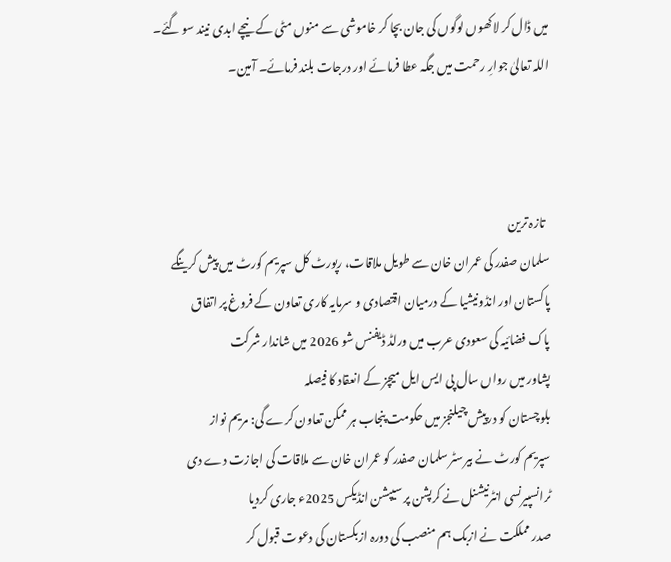میں ڈال کر لاکھوں لوگوں کی جان بچا کر خاموشی سے منوں مٹی کے نیچے ابدی نیند سو گئے۔
اللہ تعالیٰ جوارِ رحمت میں جگہ عطا فرمائے اور درجات بلند فرمائے۔ آمین۔



  تازہ ترین
سلمان صفدر کی عمران خان سے طویل ملاقات، رپورٹ کل سپریم کورٹ میں پیش کرینگے
پاکستان اور انڈونیشیا کے درمیان اقتصادی و سرمایہ کاری تعاون کے فروغ پر اتفاق
پاک فضائیہ کی سعودی عرب میں ورلڈ ڈیفنس شو 2026 میں شاندار شرکت
پشاور میں رواں سال پی ایس ایل میچز کے انعقاد کا فیصلہ
بلوچستان کو درپیش چیلنجز میں حکومت پنجاب ہر ممکن تعاون کرے گی: مریم نواز
سپریم کورٹ نے بیرسٹر سلمان صفدر کو عمران خان سے ملاقات کی اجازت دے دی
ٹرانسپیرنسی انٹرنیشنل نے کرپشن پر سیپشن انڈیکس 2025ء جاری کردیا
صدر مملکت نے ازبک ہم منصب کی دورہ ازبکستان کی دعوت قبول کر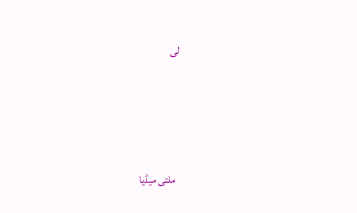لی





  ملتی میڈیا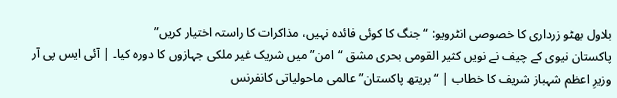بلاول بھٹو زرداری کا خصوصی انٹرویو: “جنگ کا کوئی فائدہ نہیں، مذاکرات کا راستہ اختیار کریں”
پاکستان نیوی کے چیف نے نویں کثیر القومی بحری مشق “امن” میں شریک غیر ملکی جہازوں کا دورہ کیا۔ | آئی ایس پی آر
وزیرِ اعظم شہباز شریف کا خطاب | “بریتھ پاکستان” عالمی ماحولیاتی کانفرنس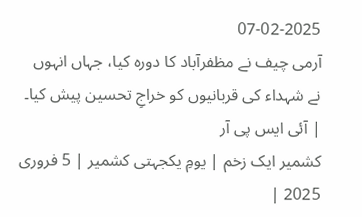07-02-2025
آرمی چیف نے مظفرآباد کا دورہ کیا، جہاں انہوں نے شہداء کی قربانیوں کو خراجِ تحسین پیش کیا۔ | آئی ایس پی آر
کشمیر ایک زخم | یومِ یکجہتی کشمیر | 5 فروری 2025 |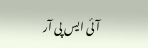آئی ایس پی آر